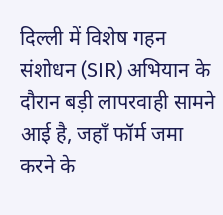दिल्ली में विशेष गहन संशोधन (SIR) अभियान के दौरान बड़ी लापरवाही सामने आई है, जहाँ फॉर्म जमा करने के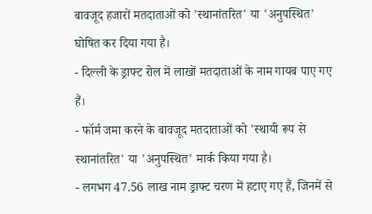बावजूद हजारों मतदाताओं को 'स्थानांतरित' या 'अनुपस्थित' घोषित कर दिया गया है।
- दिल्ली के ड्राफ्ट रोल में लाखों मतदाताओं के नाम गायब पाए गए हैं।
- फॉर्म जमा करने के बावजूद मतदाताओं को 'स्थायी रूप से स्थानांतरित' या 'अनुपस्थित' मार्क किया गया है।
- लगभग 47.56 लाख नाम ड्राफ्ट चरण में हटाए गए हैं, जिनमें से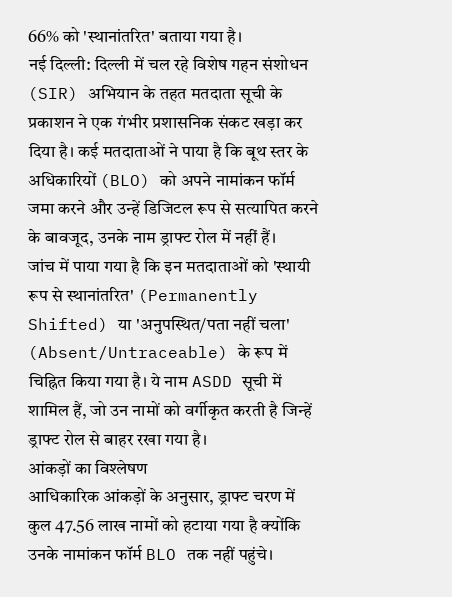66% को 'स्थानांतरित' बताया गया है।
नई दिल्ली: दिल्ली में चल रहे विशेष गहन संशोधन (SIR) अभियान के तहत मतदाता सूची के प्रकाशन ने एक गंभीर प्रशासनिक संकट खड़ा कर दिया है। कई मतदाताओं ने पाया है कि बूथ स्तर के अधिकारियों (BLO) को अपने नामांकन फॉर्म जमा करने और उन्हें डिजिटल रूप से सत्यापित करने के बावजूद, उनके नाम ड्राफ्ट रोल में नहीं हैं।
जांच में पाया गया है कि इन मतदाताओं को 'स्थायी रूप से स्थानांतरित' (Permanently Shifted) या 'अनुपस्थित/पता नहीं चला' (Absent/Untraceable) के रूप में चिह्नित किया गया है। ये नाम ASDD सूची में शामिल हैं, जो उन नामों को वर्गीकृत करती है जिन्हें ड्राफ्ट रोल से बाहर रखा गया है।
आंकड़ों का विश्लेषण
आधिकारिक आंकड़ों के अनुसार, ड्राफ्ट चरण में कुल 47.56 लाख नामों को हटाया गया है क्योंकि उनके नामांकन फॉर्म BLO तक नहीं पहुंचे।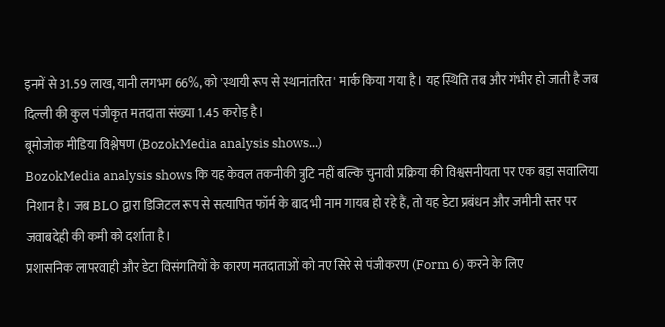इनमें से 31.59 लाख, यानी लगभग 66%, को 'स्थायी रूप से स्थानांतरित' मार्क किया गया है। यह स्थिति तब और गंभीर हो जाती है जब दिल्ली की कुल पंजीकृत मतदाता संख्या 1.45 करोड़ है।
बूमोजोक मीडिया विश्लेषण (BozokMedia analysis shows...)
BozokMedia analysis shows कि यह केवल तकनीकी त्रुटि नहीं बल्कि चुनावी प्रक्रिया की विश्वसनीयता पर एक बड़ा सवालिया निशान है। जब BLO द्वारा डिजिटल रूप से सत्यापित फॉर्म के बाद भी नाम गायब हो रहे हैं, तो यह डेटा प्रबंधन और जमीनी स्तर पर जवाबदेही की कमी को दर्शाता है।
प्रशासनिक लापरवाही और डेटा विसंगतियों के कारण मतदाताओं को नए सिरे से पंजीकरण (Form 6) करने के लिए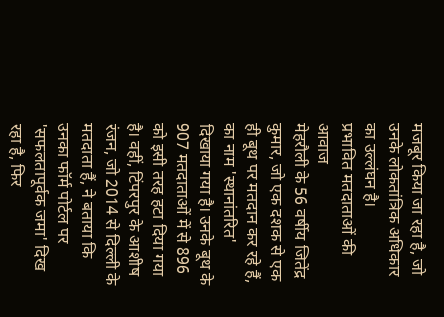मजबूर किया जा रहा है, जो उनके लोकतांत्रिक अधिकार का उल्लंघन है।
प्रभावित मतदाताओं की आवाज
मेहरौली के 56 वर्षीय जितेंद्र कुमार, जो एक दशक से एक ही बूथ पर मतदान कर रहे हैं, का नाम 'स्थानांतरित' दिखाया गया है। उनके बूथ के 907 मतदाताओं में से 896 को इसी तरह हटा दिया गया है। वहीं, टिंपरपुर के आशीष रंजन, जो 2014 से दिल्ली के मतदाता हैं, ने बताया कि उनका फॉर्म पोर्टल पर 'सफलतापूर्वक जमा' दिख रहा है, फिर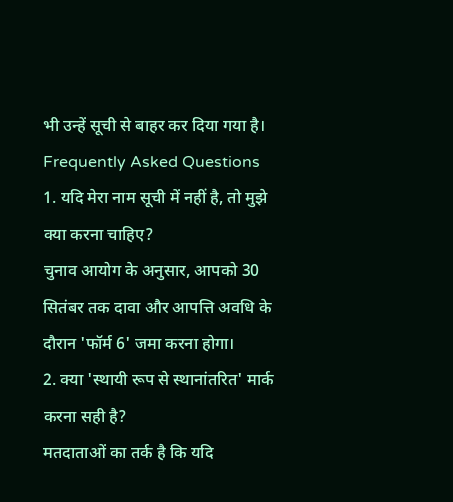भी उन्हें सूची से बाहर कर दिया गया है।
Frequently Asked Questions
1. यदि मेरा नाम सूची में नहीं है, तो मुझे क्या करना चाहिए?
चुनाव आयोग के अनुसार, आपको 30 सितंबर तक दावा और आपत्ति अवधि के दौरान 'फॉर्म 6' जमा करना होगा।
2. क्या 'स्थायी रूप से स्थानांतरित' मार्क करना सही है?
मतदाताओं का तर्क है कि यदि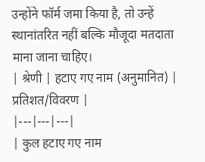उन्होंने फॉर्म जमा किया है, तो उन्हें स्थानांतरित नहीं बल्कि मौजूदा मतदाता माना जाना चाहिए।
| श्रेणी | हटाए गए नाम (अनुमानित) | प्रतिशत/विवरण |
|---|---|---|
| कुल हटाए गए नाम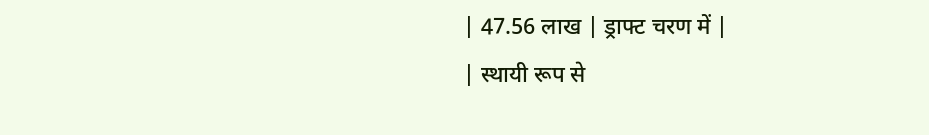| 47.56 लाख | ड्राफ्ट चरण में |
| स्थायी रूप से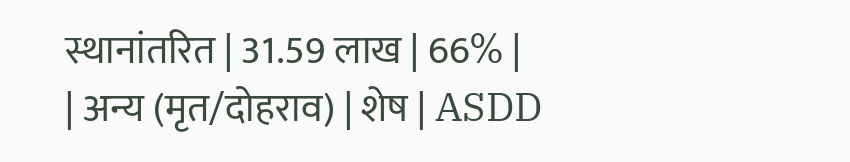स्थानांतरित | 31.59 लाख | 66% |
| अन्य (मृत/दोहराव) | शेष | ASDD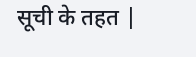सूची के तहत |